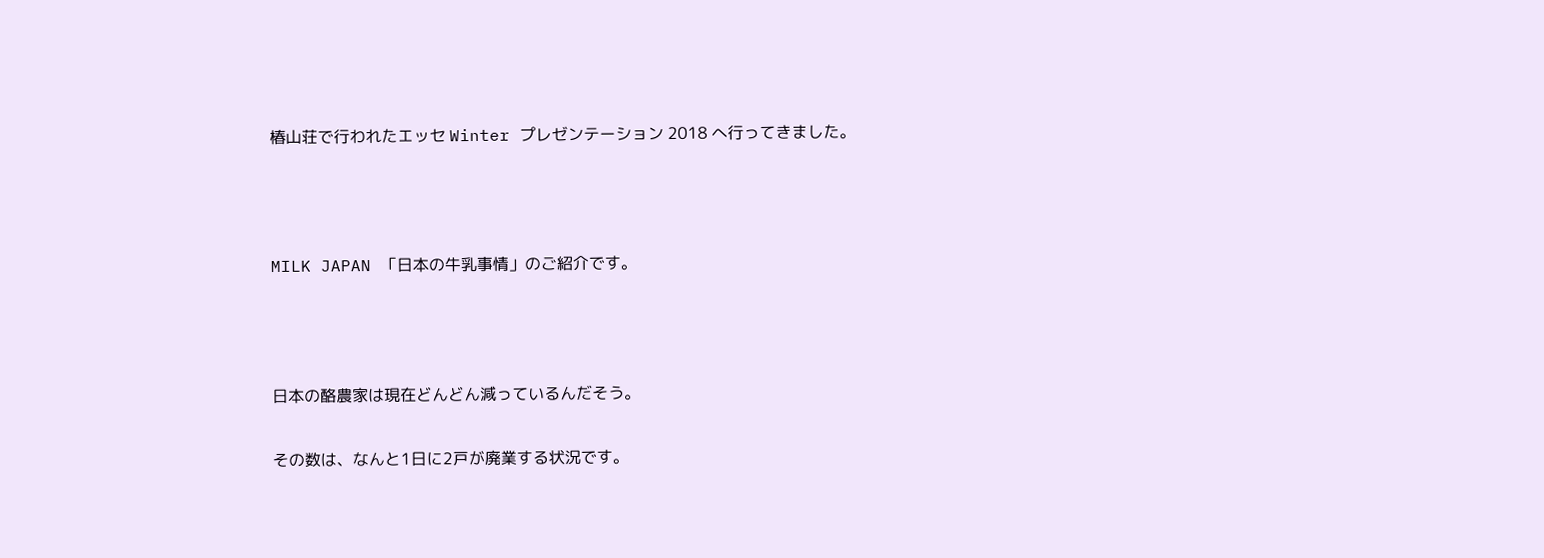椿山荘で行われたエッセ Winter プレゼンテーション 2018 へ行ってきました。



MILK JAPAN 「日本の牛乳事情」のご紹介です。



日本の酪農家は現在どんどん減っているんだそう。

その数は、なんと1日に2戸が廃業する状況です。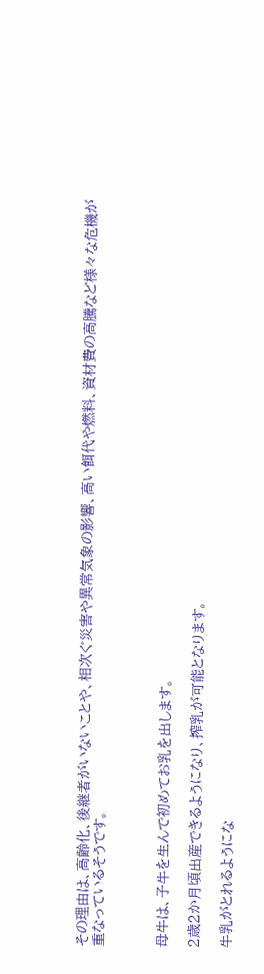その理由は、高齢化、後継者がいないことや、相次ぐ災害や異常気象の影響、高い餌代や燃料、資材費の高騰など様々な危機が重なっているそうです。



母牛は、子牛を生んで初めてお乳を出します。

2歳2か月頃出産できるようになり、搾乳が可能となります。

牛乳がとれるようにな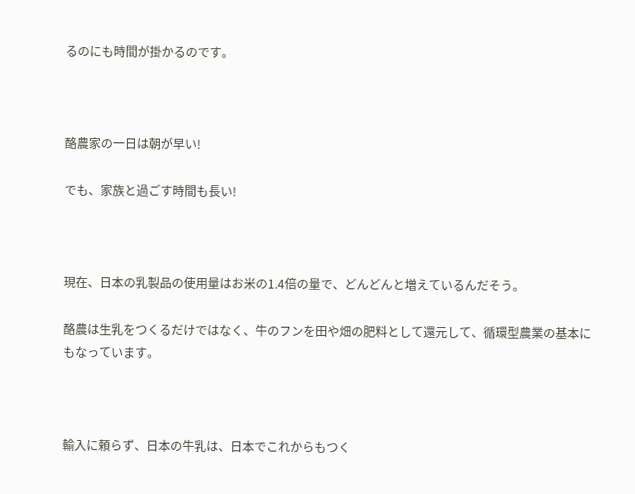るのにも時間が掛かるのです。



酪農家の一日は朝が早い!

でも、家族と過ごす時間も長い!



現在、日本の乳製品の使用量はお米の1.4倍の量で、どんどんと増えているんだそう。

酪農は生乳をつくるだけではなく、牛のフンを田や畑の肥料として還元して、循環型農業の基本にもなっています。



輸入に頼らず、日本の牛乳は、日本でこれからもつく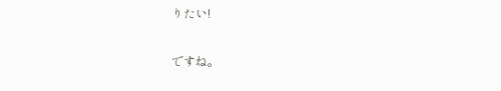りたい!

ですね。